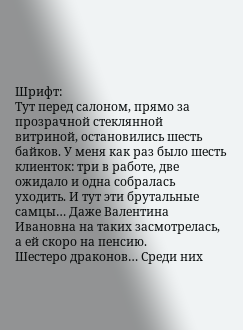Шрифт:
Тут перед салоном, прямо за прозрачной стеклянной витриной, остановились шесть байков. У меня как раз было шесть клиенток: три в работе, две ожидало и одна собралась уходить. И тут эти брутальные самцы… Даже Валентина Ивановна на таких засмотрелась, а ей скоро на пенсию.
Шестеро драконов… Среди них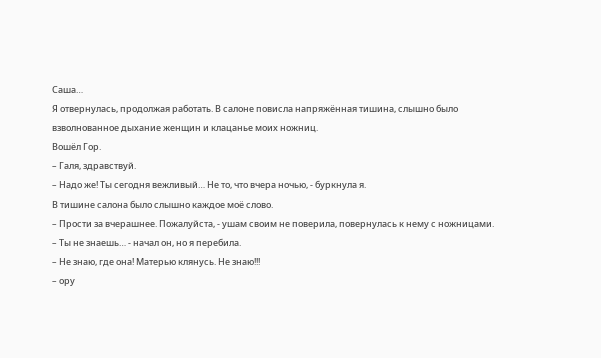Саша…
Я отвернулась, продолжая работать. В салоне повисла напряжённая тишина, слышно было взволнованное дыхание женщин и клацанье моих ножниц.
Вошёл Гор.
– Галя, здравствуй.
– Надо же! Ты сегодня вежливый… Не то, что вчера ночью, - буркнула я.
В тишине салона было слышно каждое моё слово.
– Прости за вчерашнее. Пожалуйста, - ушам своим не поверила, повернулась к нему с ножницами.
– Ты не знаешь… - начал он, но я перебила.
– Не знаю, где она! Матерью клянусь. Не знаю!!!
– ору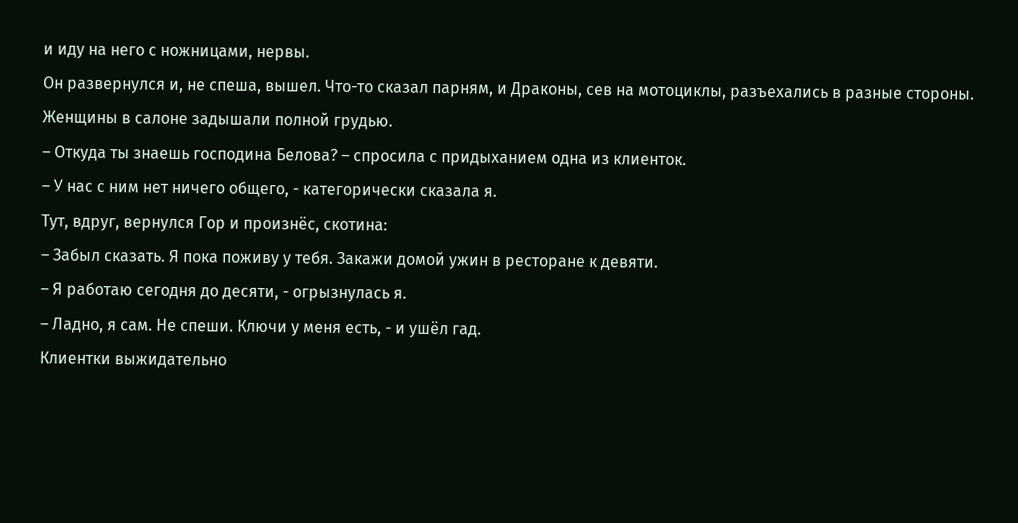и иду на него с ножницами, нервы.
Он развернулся и, не спеша, вышел. Что-то сказал парням, и Драконы, сев на мотоциклы, разъехались в разные стороны.
Женщины в салоне задышали полной грудью.
– Откуда ты знаешь господина Белова? – спросила с придыханием одна из клиенток.
– У нас с ним нет ничего общего, - категорически сказала я.
Тут, вдруг, вернулся Гор и произнёс, скотина:
– Забыл сказать. Я пока поживу у тебя. Закажи домой ужин в ресторане к девяти.
– Я работаю сегодня до десяти, - огрызнулась я.
– Ладно, я сам. Не спеши. Ключи у меня есть, - и ушёл гад.
Клиентки выжидательно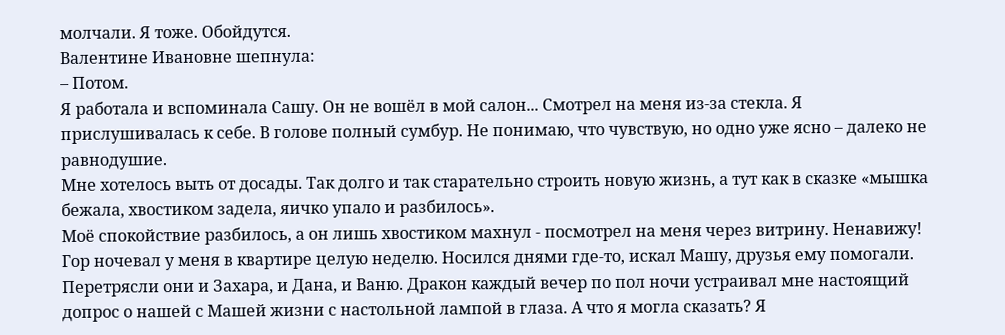молчали. Я тоже. Обойдутся.
Валентине Ивановне шепнула:
– Потом.
Я работала и вспоминала Сашу. Он не вошёл в мой салон... Смотрел на меня из-за стекла. Я прислушивалась к себе. В голове полный сумбур. Не понимаю, что чувствую, но одно уже ясно – далеко не равнодушие.
Мне хотелось выть от досады. Так долго и так старательно строить новую жизнь, а тут как в сказке «мышка бежала, хвостиком задела, яичко упало и разбилось».
Моё спокойствие разбилось, а он лишь хвостиком махнул - посмотрел на меня через витрину. Ненавижу!
Гор ночевал у меня в квартире целую неделю. Носился днями где-то, искал Машу, друзья ему помогали. Перетрясли они и Захара, и Дана, и Ваню. Дракон каждый вечер по пол ночи устраивал мне настоящий допрос о нашей с Машей жизни с настольной лампой в глаза. А что я могла сказать? Я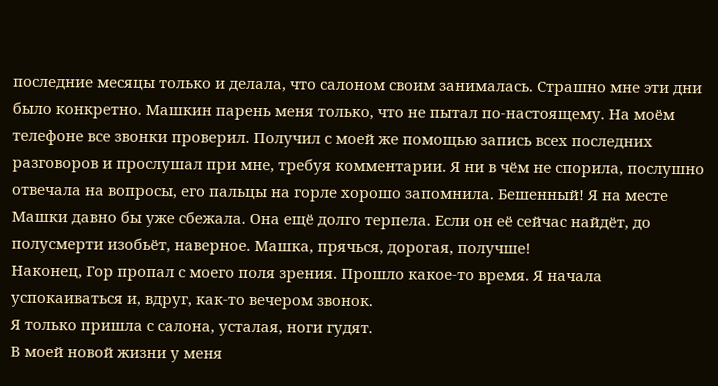последние месяцы только и делала, что салоном своим занималась. Страшно мне эти дни было конкретно. Машкин парень меня только, что не пытал по-настоящему. На моём телефоне все звонки проверил. Получил с моей же помощью запись всех последних разговоров и прослушал при мне, требуя комментарии. Я ни в чём не спорила, послушно отвечала на вопросы, его пальцы на горле хорошо запомнила. Бешенный! Я на месте Машки давно бы уже сбежала. Она ещё долго терпела. Если он её сейчас найдёт, до полусмерти изобьёт, наверное. Машка, прячься, дорогая, получше!
Наконец, Гор пропал с моего поля зрения. Прошло какое-то время. Я начала успокаиваться и, вдруг, как-то вечером звонок.
Я только пришла с салона, усталая, ноги гудят.
В моей новой жизни у меня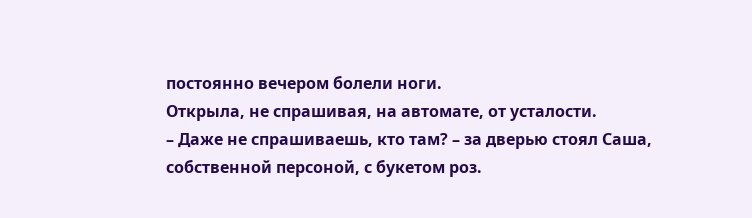постоянно вечером болели ноги.
Открыла, не спрашивая, на автомате, от усталости.
– Даже не спрашиваешь, кто там? – за дверью стоял Саша, собственной персоной, с букетом роз.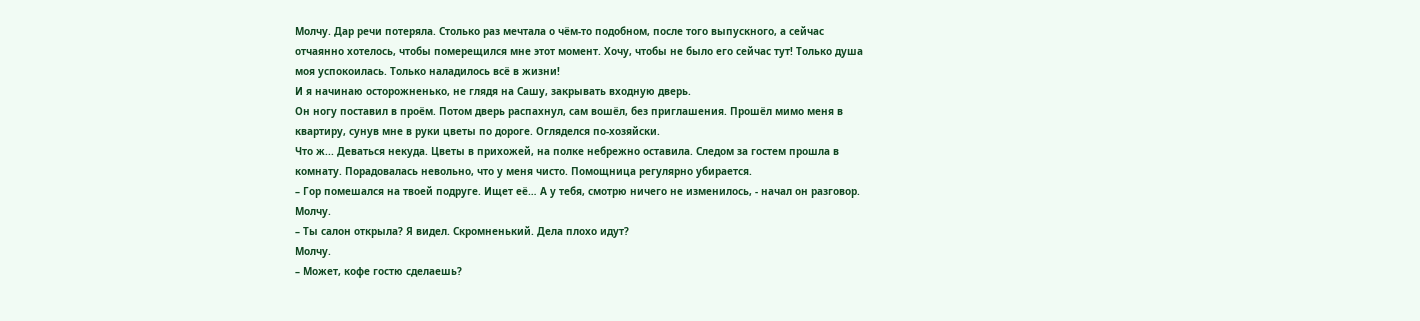Молчу. Дар речи потеряла. Столько раз мечтала о чём-то подобном, после того выпускного, а сейчас отчаянно хотелось, чтобы померещился мне этот момент. Хочу, чтобы не было его сейчас тут! Только душа моя успокоилась. Только наладилось всё в жизни!
И я начинаю осторожненько, не глядя на Сашу, закрывать входную дверь.
Он ногу поставил в проём. Потом дверь распахнул, сам вошёл, без приглашения. Прошёл мимо меня в квартиру, сунув мне в руки цветы по дороге. Огляделся по-хозяйски.
Что ж... Деваться некуда. Цветы в прихожей, на полке небрежно оставила. Следом за гостем прошла в комнату. Порадовалась невольно, что у меня чисто. Помощница регулярно убирается.
– Гор помешался на твоей подруге. Ищет её… А у тебя, смотрю ничего не изменилось, - начал он разговор.
Молчу.
– Ты салон открыла? Я видел. Скромненький. Дела плохо идут?
Молчу.
– Может, кофе гостю сделаешь?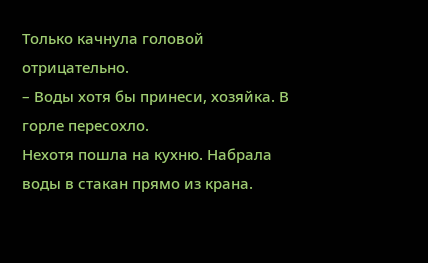Только качнула головой отрицательно.
– Воды хотя бы принеси, хозяйка. В горле пересохло.
Нехотя пошла на кухню. Набрала воды в стакан прямо из крана.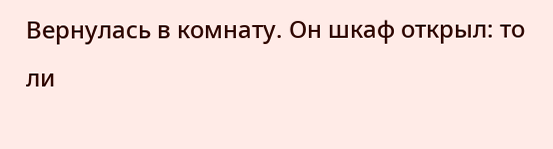Вернулась в комнату. Он шкаф открыл: то ли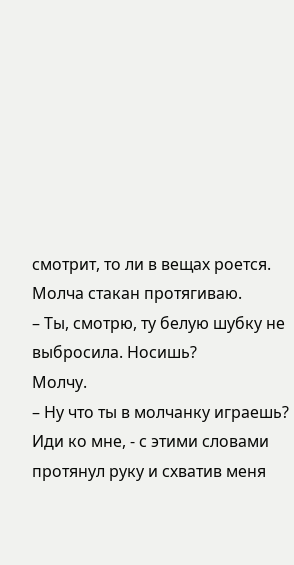смотрит, то ли в вещах роется. Молча стакан протягиваю.
– Ты, смотрю, ту белую шубку не выбросила. Носишь?
Молчу.
– Ну что ты в молчанку играешь? Иди ко мне, - с этими словами протянул руку и схватив меня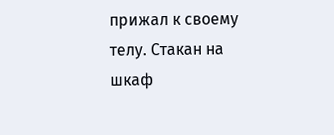прижал к своему телу. Стакан на шкаф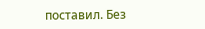поставил. Без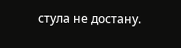стула не достану.